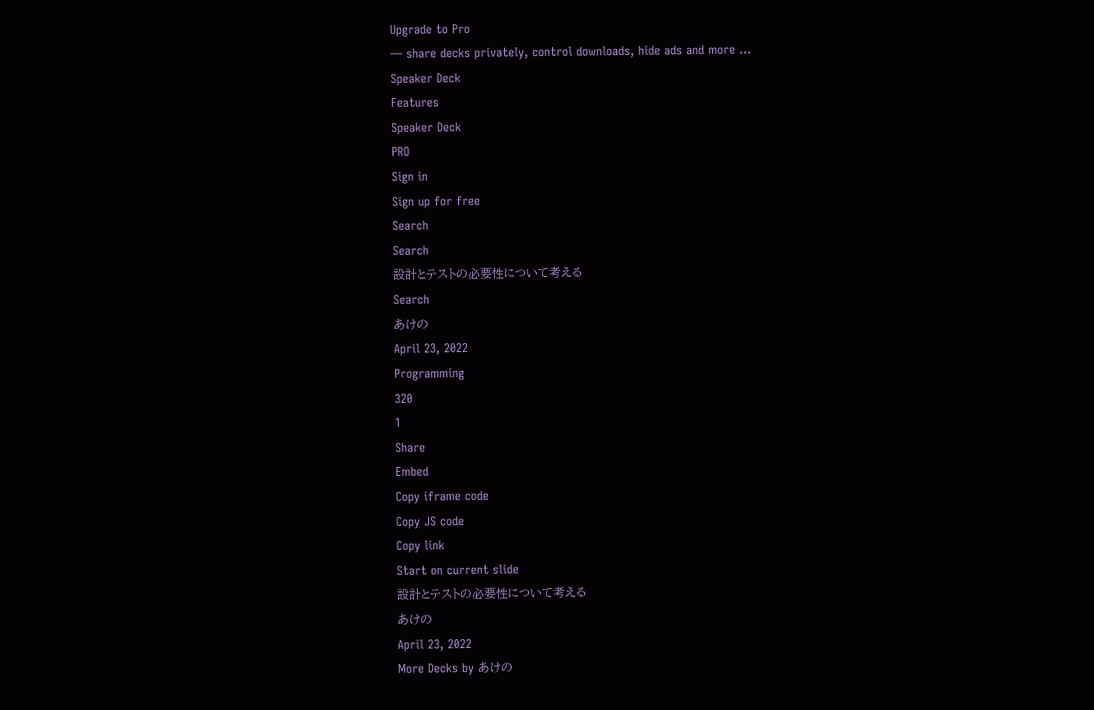Upgrade to Pro
— share decks privately, control downloads, hide ads and more …
Speaker Deck
Features
Speaker Deck
PRO
Sign in
Sign up for free
Search
Search
設計とテストの必要性について考える
Search
あけの
April 23, 2022
Programming
320
1
Share
Embed
Copy iframe code
Copy JS code
Copy link
Start on current slide
設計とテストの必要性について考える
あけの
April 23, 2022
More Decks by あけの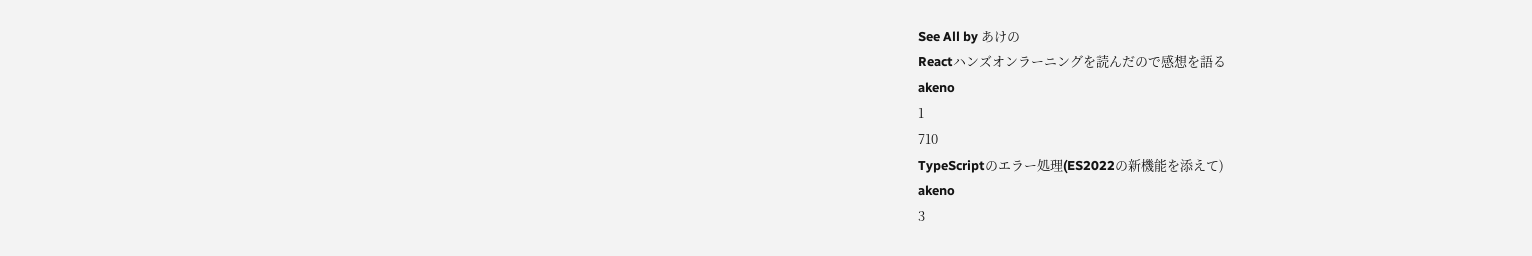See All by あけの
Reactハンズオンラーニングを読んだので感想を語る
akeno
1
710
TypeScriptのエラー処理(ES2022の新機能を添えて)
akeno
3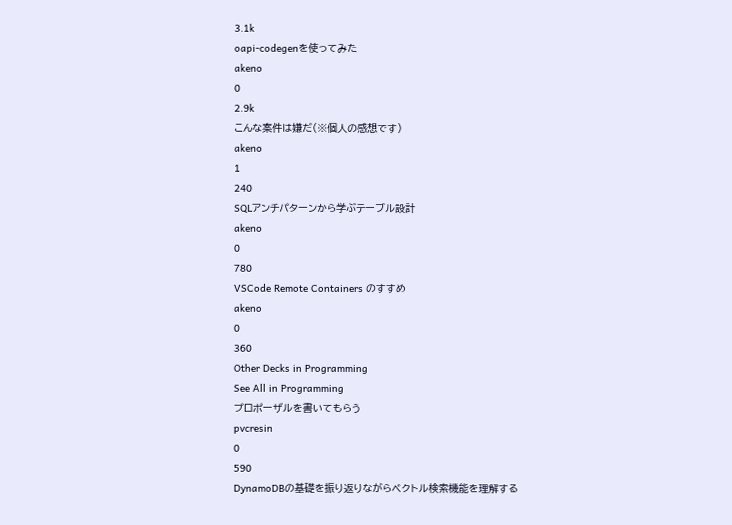3.1k
oapi-codegenを使ってみた
akeno
0
2.9k
こんな案件は嫌だ(※個人の感想です)
akeno
1
240
SQLアンチパターンから学ぶテーブル設計
akeno
0
780
VSCode Remote Containers のすすめ
akeno
0
360
Other Decks in Programming
See All in Programming
プロポーザルを書いてもらう
pvcresin
0
590
DynamoDBの基礎を振り返りながらベクトル検索機能を理解する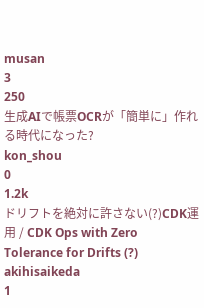musan
3
250
生成AIで帳票OCRが「簡単に」作れる時代になった?
kon_shou
0
1.2k
ドリフトを絶対に許さない(?)CDK運用 / CDK Ops with Zero Tolerance for Drifts (?)
akihisaikeda
1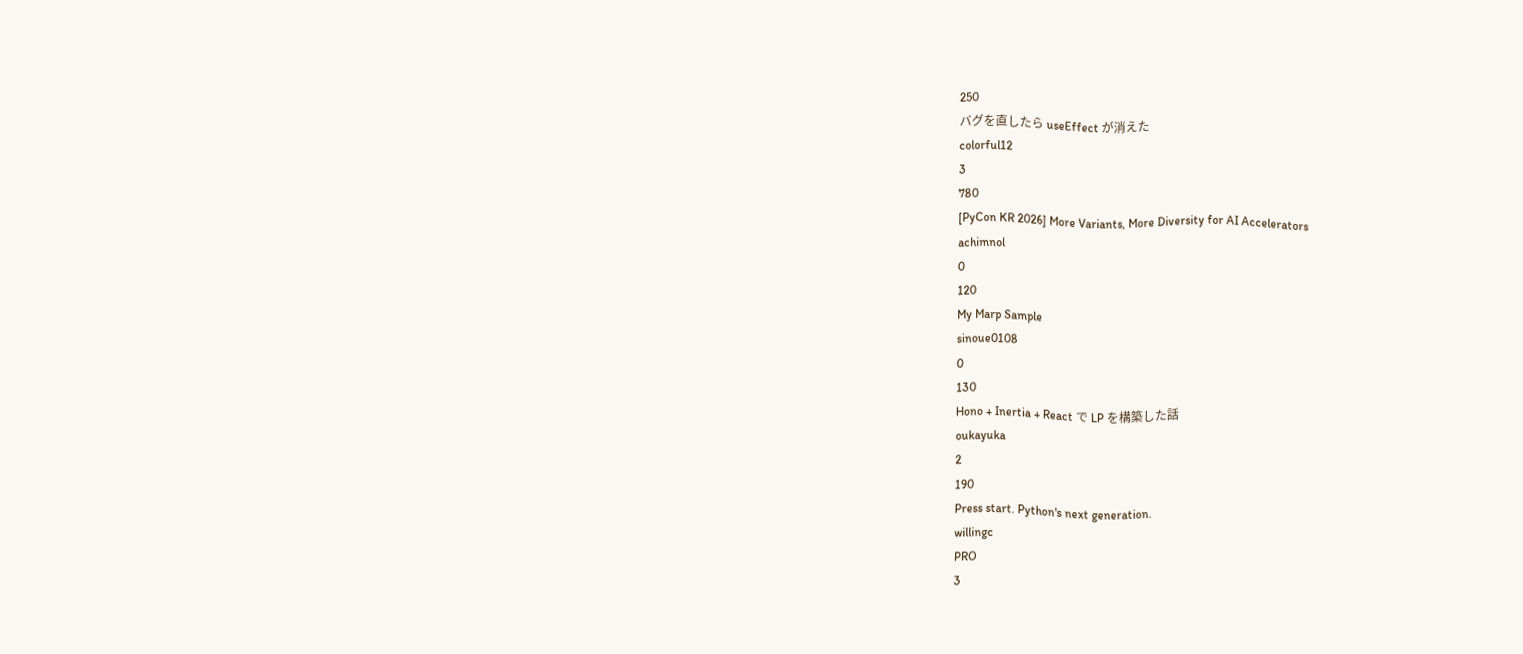250
バグを直したら useEffect が消えた
colorful12
3
780
[PyCon KR 2026] More Variants, More Diversity for AI Accelerators
achimnol
0
120
My Marp Sample
sinoue0108
0
130
Hono + Inertia + React で LP を構築した話
oukayuka
2
190
Press start. Python's next generation.
willingc
PRO
3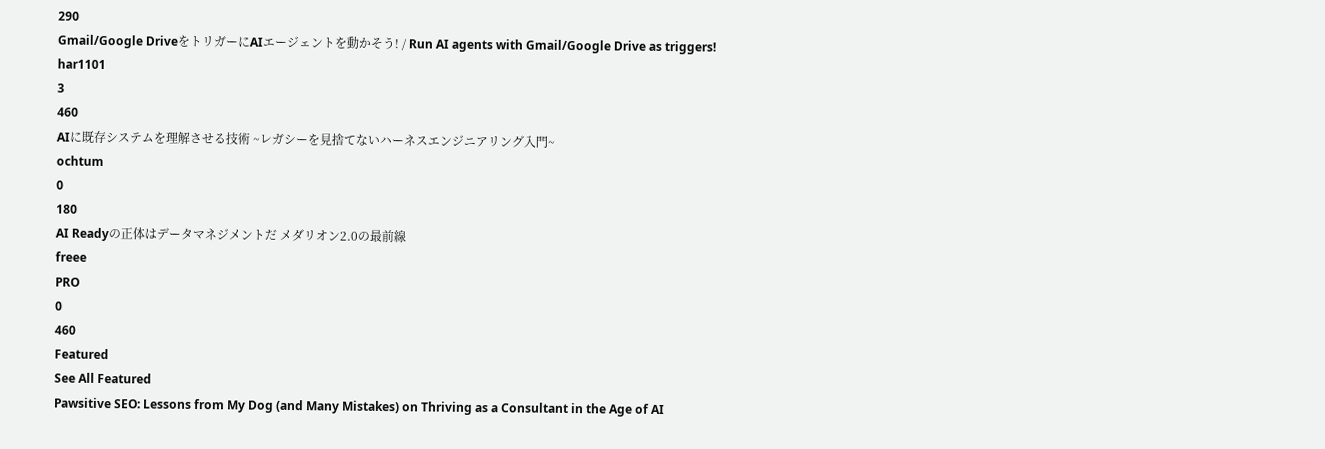290
Gmail/Google DriveをトリガーにAIエージェントを動かそう! / Run AI agents with Gmail/Google Drive as triggers!
har1101
3
460
AIに既存システムを理解させる技術 ~レガシーを見捨てないハーネスエンジニアリング入門~
ochtum
0
180
AI Readyの正体はデータマネジメントだ メダリオン2.0の最前線
freee
PRO
0
460
Featured
See All Featured
Pawsitive SEO: Lessons from My Dog (and Many Mistakes) on Thriving as a Consultant in the Age of AI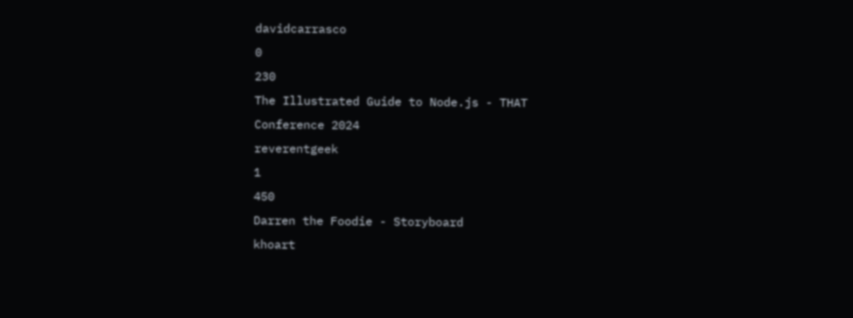davidcarrasco
0
230
The Illustrated Guide to Node.js - THAT Conference 2024
reverentgeek
1
450
Darren the Foodie - Storyboard
khoart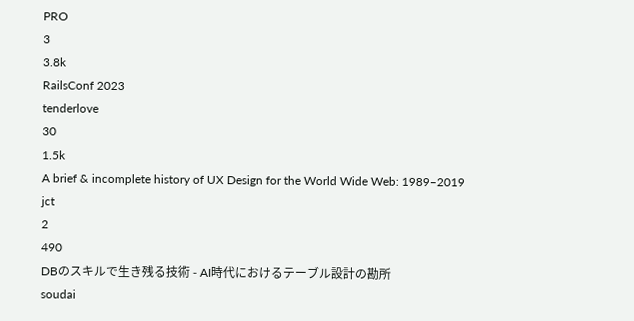PRO
3
3.8k
RailsConf 2023
tenderlove
30
1.5k
A brief & incomplete history of UX Design for the World Wide Web: 1989–2019
jct
2
490
DBのスキルで生き残る技術 - AI時代におけるテーブル設計の勘所
soudai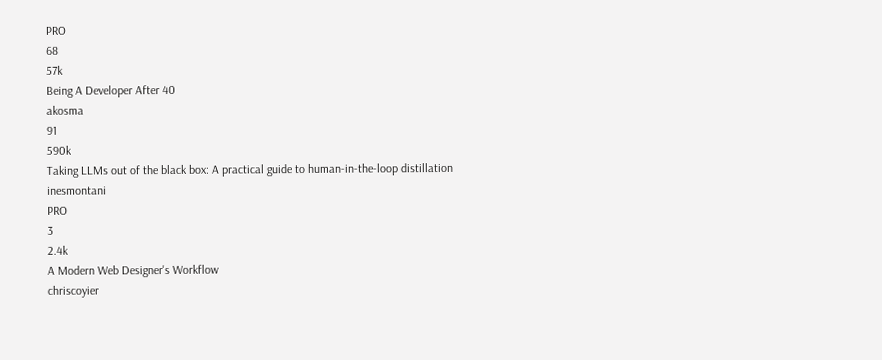PRO
68
57k
Being A Developer After 40
akosma
91
590k
Taking LLMs out of the black box: A practical guide to human-in-the-loop distillation
inesmontani
PRO
3
2.4k
A Modern Web Designer's Workflow
chriscoyier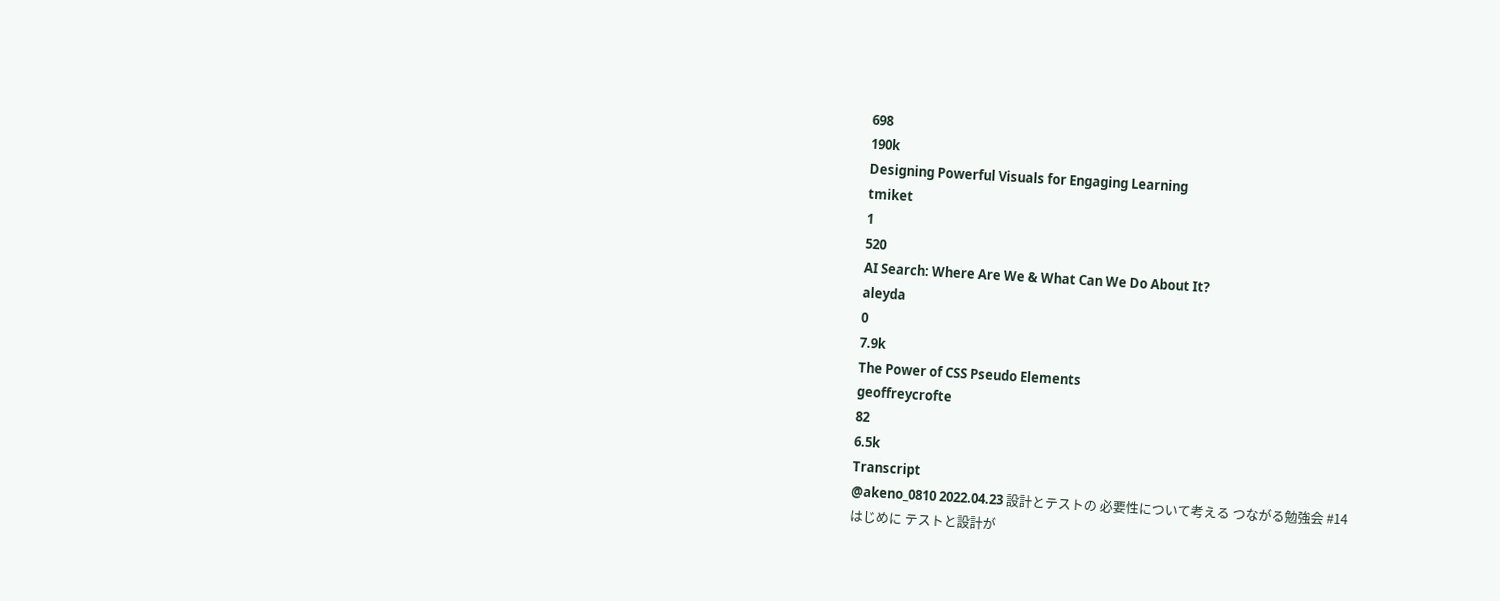698
190k
Designing Powerful Visuals for Engaging Learning
tmiket
1
520
AI Search: Where Are We & What Can We Do About It?
aleyda
0
7.9k
The Power of CSS Pseudo Elements
geoffreycrofte
82
6.5k
Transcript
@akeno_0810 2022.04.23 設計とテストの 必要性について考える つながる勉強会 #14
はじめに テストと設計が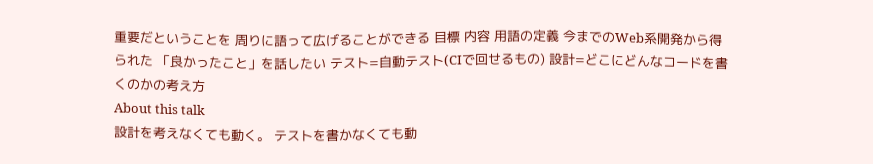重要だということを 周りに語って広げることができる 目標 内容 用語の定義 今までのWeb系開発から得られた 「良かったこと」を話したい テスト=自動テスト(CIで回せるもの) 設計=どこにどんなコードを書くのかの考え方
About this talk
設計を考えなくても動く。 テストを書かなくても動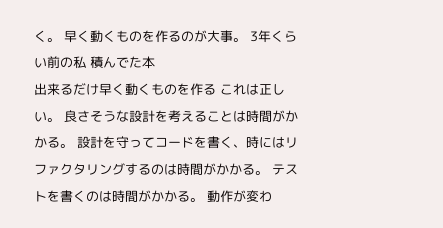く。 早く動くものを作るのが大事。 3年くらい前の私 積んでた本
出来るだけ早く動くものを作る これは正しい。 良さそうな設計を考えることは時間がかかる。 設計を守ってコードを書く、時にはリファクタリングするのは時間がかかる。 テストを書くのは時間がかかる。 動作が変わ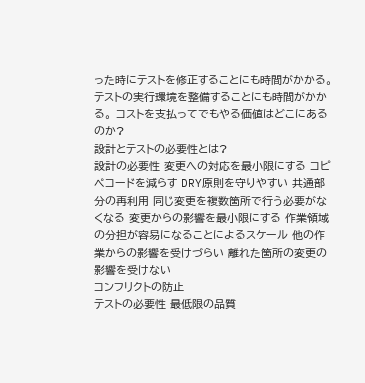った時にテストを修正することにも時間がかかる。 テストの実行環境を整備することにも時間がかかる。 コストを支払ってでもやる価値はどこにあるのか?
設計とテストの必要性とは?
設計の必要性 変更への対応を最小限にする コピペコードを減らす DRY原則を守りやすい 共通部分の再利用 同じ変更を複数箇所で行う必要がなくなる 変更からの影響を最小限にする 作業領域の分担が容易になることによるスケール 他の作業からの影響を受けづらい 離れた箇所の変更の影響を受けない
コンフリクトの防止
テストの必要性 最低限の品質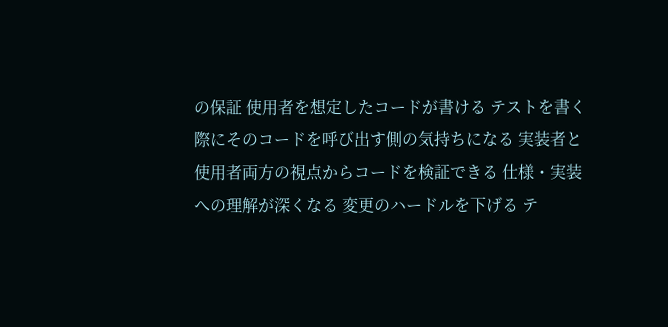の保証 使用者を想定したコードが書ける テストを書く際にそのコードを呼び出す側の気持ちになる 実装者と使用者両方の視点からコードを検証できる 仕様・実装への理解が深くなる 変更のハードルを下げる テ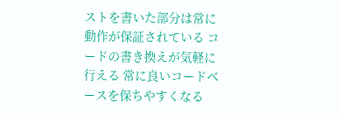ストを書いた部分は常に動作が保証されている コードの書き換えが気軽に行える 常に良いコードベースを保ちやすくなる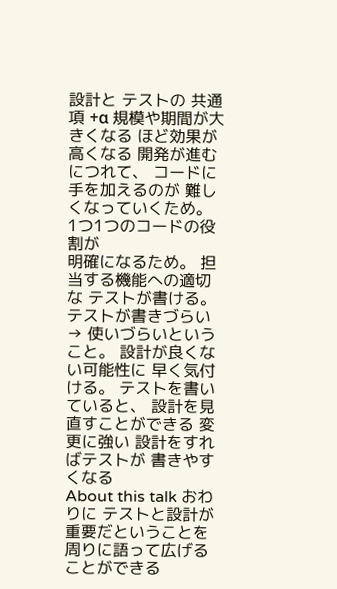設計と テストの 共通項 +α 規模や期間が大きくなる ほど効果が高くなる 開発が進むにつれて、 コードに手を加えるのが 難しくなっていくため。 1つ1つのコードの役割が
明確になるため。 担当する機能への適切な テストが書ける。 テストが書きづらい→ 使いづらいということ。 設計が良くない可能性に 早く気付ける。 テストを書いていると、 設計を見直すことができる 変更に強い 設計をすればテストが 書きやすくなる
About this talk おわりに テストと設計が重要だということを 周りに語って広げることができる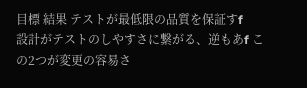目標 結果 テストが最低限の品質を保証すf
設計がテストのしやすさに繋がる、逆もあf この2つが変更の容易さ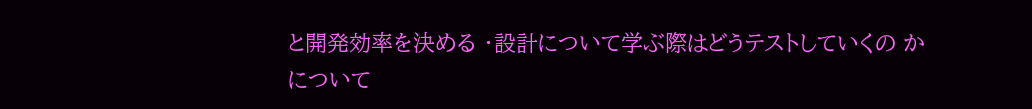と開発効率を決める ・設計について学ぶ際はどうテストしていくの かについて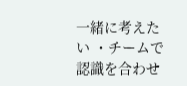一緒に考えたい ・チームで認識を合わせ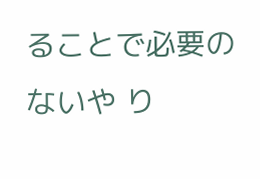ることで必要のないや り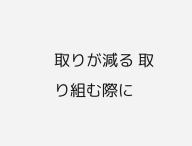取りが減る 取り組む際に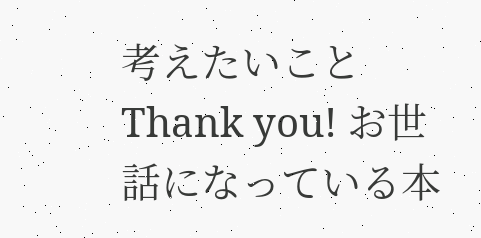考えたいこと
Thank you! お世話になっている本